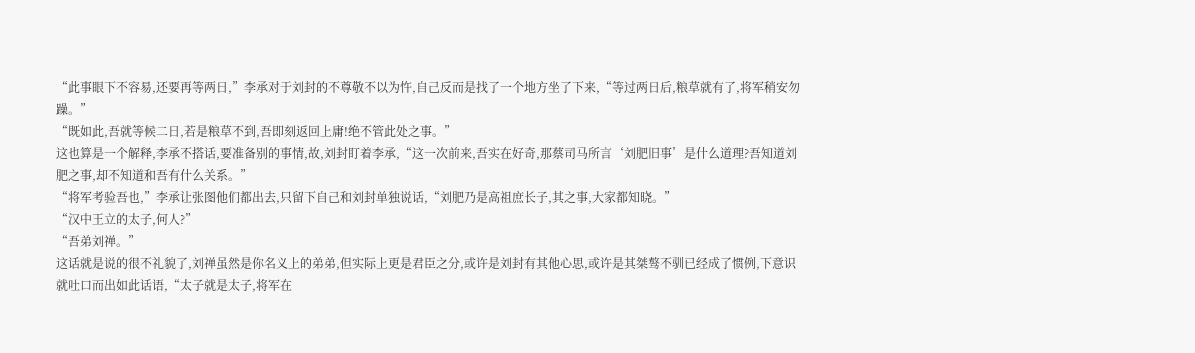“此事眼下不容易,还要再等两日,”李承对于刘封的不尊敬不以为忤,自己反而是找了一个地方坐了下来,“等过两日后,粮草就有了,将军稍安勿躁。”
“既如此,吾就等候二日,若是粮草不到,吾即刻返回上庸!绝不管此处之事。”
这也算是一个解释,李承不搭话,要准备别的事情,故,刘封盯着李承,“这一次前来,吾实在好奇,那蔡司马所言‘刘肥旧事’是什么道理?吾知道刘肥之事,却不知道和吾有什么关系。”
“将军考验吾也,”李承让张图他们都出去,只留下自己和刘封单独说话,“刘肥乃是高祖庶长子,其之事,大家都知晓。”
“汉中王立的太子,何人?”
“吾弟刘禅。”
这话就是说的很不礼貌了,刘禅虽然是你名义上的弟弟,但实际上更是君臣之分,或许是刘封有其他心思,或许是其桀骜不驯已经成了惯例,下意识就吐口而出如此话语,“太子就是太子,将军在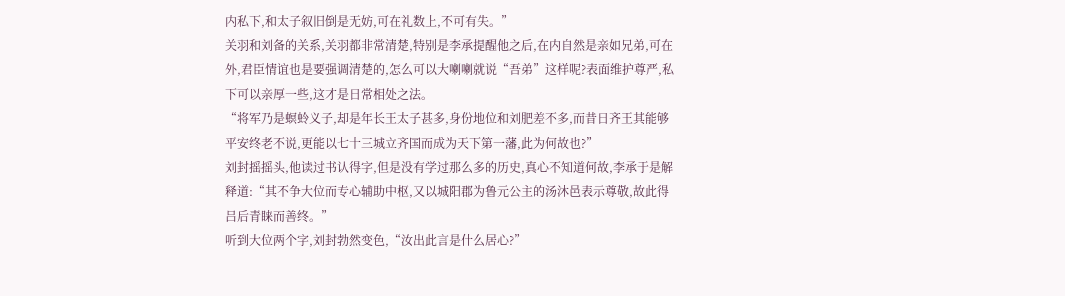内私下,和太子叙旧倒是无妨,可在礼数上,不可有失。”
关羽和刘备的关系,关羽都非常清楚,特别是李承提醒他之后,在内自然是亲如兄弟,可在外,君臣情谊也是要强调清楚的,怎么可以大喇喇就说“吾弟”这样呢?表面维护尊严,私下可以亲厚一些,这才是日常相处之法。
“将军乃是螟蛉义子,却是年长王太子甚多,身份地位和刘肥差不多,而昔日齐王其能够平安终老不说,更能以七十三城立齐国而成为天下第一藩,此为何故也?”
刘封摇摇头,他读过书认得字,但是没有学过那么多的历史,真心不知道何故,李承于是解释道:“其不争大位而专心辅助中枢,又以城阳郡为鲁元公主的汤沐邑表示尊敬,故此得吕后青睐而善终。”
听到大位两个字,刘封勃然变色,“汝出此言是什么居心?”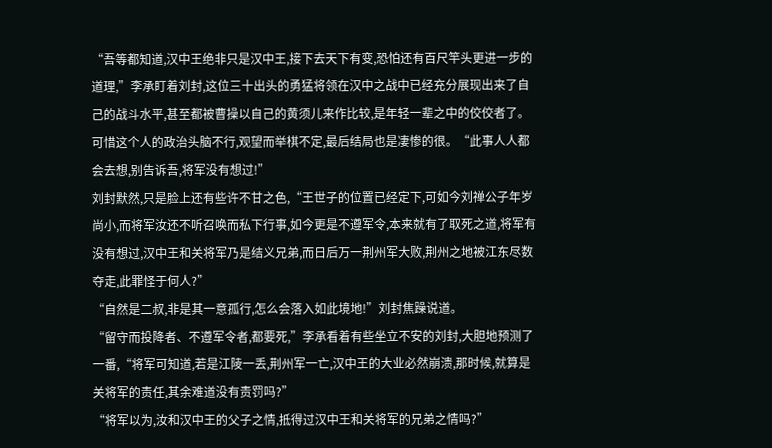“吾等都知道,汉中王绝非只是汉中王,接下去天下有变,恐怕还有百尺竿头更进一步的道理,”李承盯着刘封,这位三十出头的勇猛将领在汉中之战中已经充分展现出来了自己的战斗水平,甚至都被曹操以自己的黄须儿来作比较,是年轻一辈之中的佼佼者了。
可惜这个人的政治头脑不行,观望而举棋不定,最后结局也是凄惨的很。“此事人人都会去想,别告诉吾,将军没有想过!”
刘封默然,只是脸上还有些许不甘之色,“王世子的位置已经定下,可如今刘禅公子年岁尚小,而将军汝还不听召唤而私下行事,如今更是不遵军令,本来就有了取死之道,将军有没有想过,汉中王和关将军乃是结义兄弟,而日后万一荆州军大败,荆州之地被江东尽数夺走,此罪怪于何人?”
“自然是二叔,非是其一意孤行,怎么会落入如此境地!”刘封焦躁说道。
“留守而投降者、不遵军令者,都要死,”李承看着有些坐立不安的刘封,大胆地预测了一番,“将军可知道,若是江陵一丢,荆州军一亡,汉中王的大业必然崩溃,那时候,就算是关将军的责任,其余难道没有责罚吗?”
“将军以为,汝和汉中王的父子之情,抵得过汉中王和关将军的兄弟之情吗?”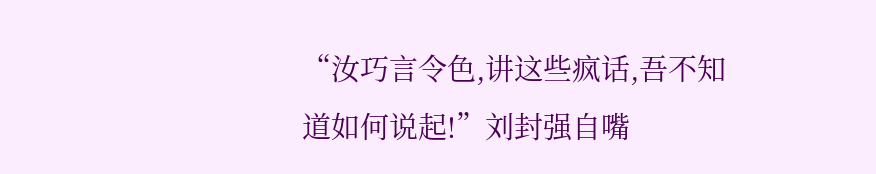“汝巧言令色,讲这些疯话,吾不知道如何说起!”刘封强自嘴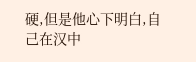硬,但是他心下明白,自己在汉中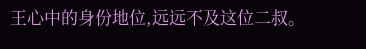王心中的身份地位,远远不及这位二叔。